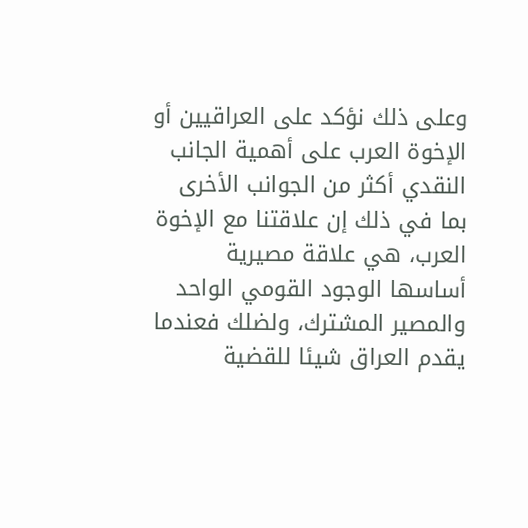وعلى ذلك نؤكد على العراقيين أو الإخوة العرب على أهمية الجانب النقدي أكثر من الجوانب الأخرى بما في ذلك إن علاقتنا مع الإخوة العرب، هي علاقة مصيرية أساسها الوجود القومي الواحد والمصير المشترك، ولضلك فعندما يقدم العراق شيئا للقضية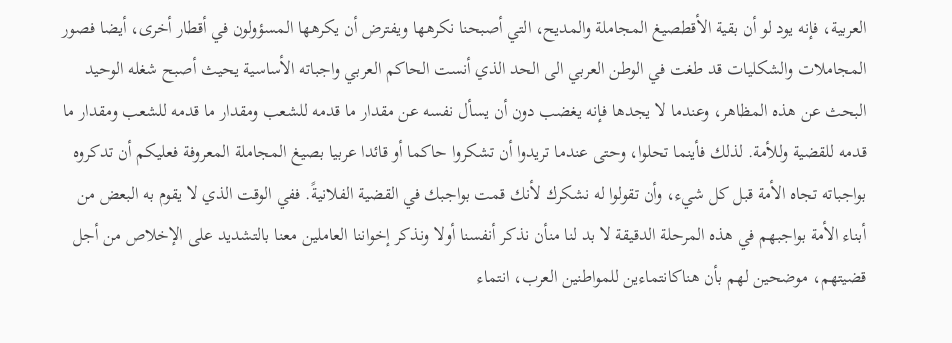العربية، فإنه يود لو أن بقية الأقطصيغ المجاملة والمديح، التي أصبحنا نكرهها ويفترض أن يكرهها المسؤولون في أقطار أخرى، أيضا فصور المجاملات والشكليات قد طغت في الوطن العربي الى الحد الذي أنست الحاكم العربي واجباته الأساسية يحيث أصبح شغله الوحيد البحث عن هذه المظاهر، وعندما لا يجدها فإنه يغضب دون أن يسأل نفسه عن مقدار ما قدمه للشعب ومقدار ما قدمه للشعب ومقدار ما قدمه للقضية وللأمة. لذلك فأينما تحلوا، وحتى عندما تريدوا أن تشكروا حاكما أو قائدا عربيا بصيغ المجاملة المعروفة فعليكم أن تدكروه بواجباته تجاه الأمة قبل كل شيء، وأن تقولوا له نشكرك لأنك قمت بواجبك في القضية الفلانيةً. ففي الوقت الذي لا يقوم به البعض من أبناء الأمة بواجبهم في هذه المرحلة الدقيقة لا بد لنا منأن نذكر أنفسنا أولا ونذكر إخواننا العاملين معنا بالتشديد على الإخلاص من أجل قضيتهم، موضحين لهم بأن هناكانتماءين للمواطنين العرب، انتماء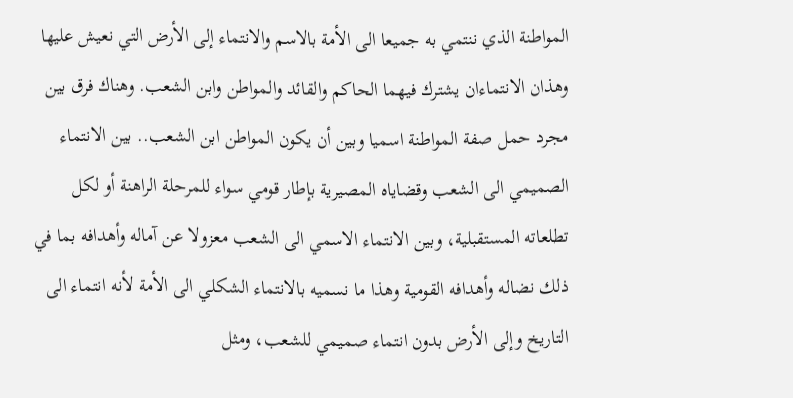المواطنة الذي ننتمي به جميعا الى الأمة بالاسم والانتماء إلى الأرض التي نعيش عليها وهذان الانتماءان يشترك فيهما الحاكم والقائد والمواطن وابن الشعب. وهناك فرق بين مجرد حمل صفة المواطنة اسميا وبين أن يكون المواطن ابن الشعب.. بين الانتماء الصميمي الى الشعب وقضاياه المصيرية بإطار قومي سواء للمرحلة الراهنة أو لكل تطلعاته المستقبلية، وبين الانتماء الاسمي الى الشعب معزولا عن آماله وأهدافه بما في ذلك نضاله وأهدافه القومية وهذا ما نسميه بالانتماء الشكلي الى الأمة لأنه انتماء الى التاريخ وإلى الأرض بدون انتماء صميمي للشعب، ومثل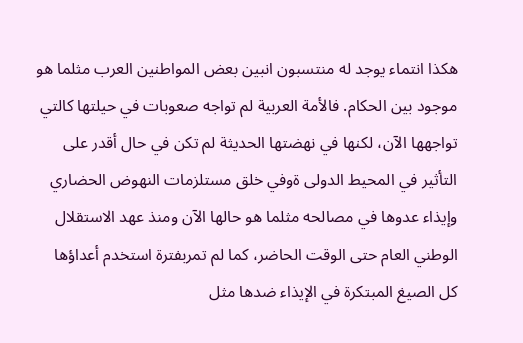هكذا انتماء يوجد له منتسبون انبين بعض المواطنين العرب مثلما هو موجود بين الحكام. فالأمة العربية لم تواجه صعوبات في حيلتها كالتي تواجهها الآن، لكنها في نهضتها الحديثة لم تكن في حال أقدر على التأثير في المحيط الدولى ةوفي خلق مستلزمات النهوض الحضاري وإيذاء عدوها في مصالحه مثلما هو حالها الآن ومنذ عهد الاستقلال الوطني العام حتى الوقت الحاضر، كما لم تمربفترة استخدم أعداؤها كل الصيغ المبتكرة في الإيذاء ضدها مثل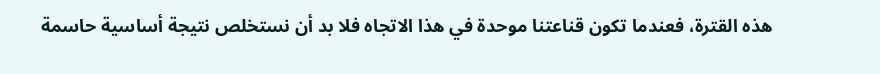هذه القترة، فعندما تكون قناعتنا موحدة في هذا الاتجاه فلا بد أن نستخلص نتيجة أساسية حاسمة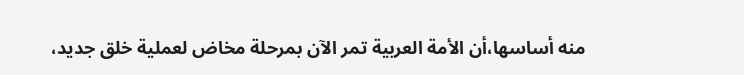منه أساسها،أن الأمة العربية تمر الآن بمرحلة مخاض لعملية خلق جديد،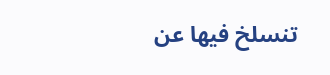تنسلخ فيها عن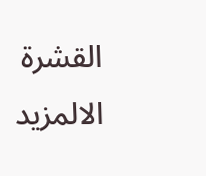القشرة الالمزيد